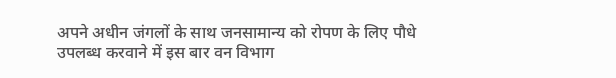अपने अधीन जंगलों के साथ जनसामान्य को रोपण के लिए पौधे उपलब्ध करवाने में इस बार वन विभाग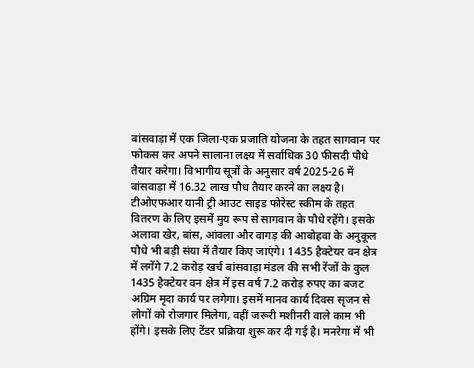बांसवाड़ा में एक जिला-एक प्रजाति योजना के तहत सागवान पर फोकस कर अपने सालाना लक्ष्य में सर्वाधिक 30 फीसदी पौधे तैयार करेगा। विभागीय सूत्रों के अनुसार वर्ष 2025-26 में बांसवाड़ा में 16.32 लाख पौध तैयार करने का लक्ष्य है। टीओएफआर यानी ट्री आउट साइड फोरेस्ट स्कीम के तहत वितरण के लिए इसमें मुय रूप से सागवान के पौधे रहेंगे। इसके अलावा खेर, बांस, आंवला और वागड़ की आबोहवा के अनुकूल पौधे भी बड़ी संया में तैयार किए जाएंगे। 1435 हैक्टेयर वन क्षेत्र में लगेंगे 7.2 करोड़ खर्च बांसवाड़ा मंडल की सभी रेंजों के कुल 1435 हैक्टेयर वन क्षेत्र में इस वर्ष 7.2 करोड़ रुपए का बजट अग्रिम मृदा कार्य पर लगेगा। इसमें मानव कार्य दिवस सृजन से लोगों को रोजगार मिलेगा, वहीं जरूरी मशीनरी वाले काम भी होंगे। इसके लिए टेंडर प्रक्रिया शुरू कर दी गई है। मनरेगा में भी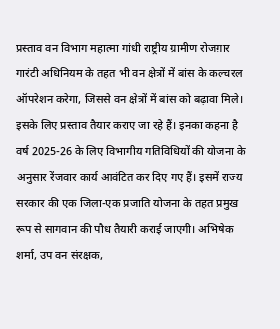प्रस्ताव वन विभाग महात्मा गांधी राष्ट्रीय ग्रामीण रोजग़ार गारंटी अधिनियम के तहत भी वन क्षेत्रों में बांस के कल्चरल ऑपरेशन करेगा, जिससे वन क्षेत्रों में बांस को बढ़ावा मिले। इसके लिए प्रस्ताव तैयार कराए जा रहे हैं। इनका कहना है वर्ष 2025-26 के लिए विभागीय गतिविधियों की योजना के अनुसार रेंजवार कार्य आवंटित कर दिए गए हैं। इसमें राज्य सरकार की एक जिला-एक प्रजाति योजना के तहत प्रमुख रूप से सागवान की पौध तैयारी कराई जाएगी। अभिषेक शर्मा, उप वन संरक्षक,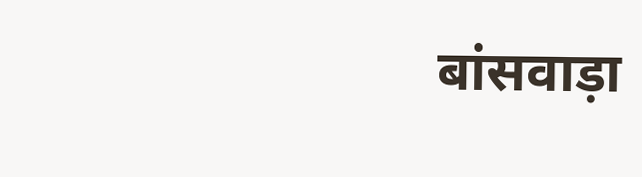बांसवाड़ा